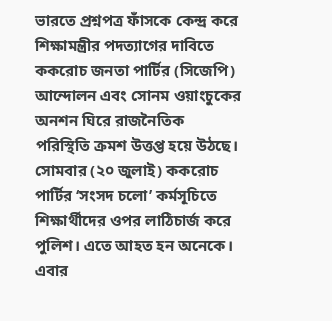ভারতে প্রশ্নপত্র ফাঁসকে কেন্দ্র করে শিক্ষামন্ত্রীর পদত্যাগের দাবিতে ককরোচ জনতা পার্টির (সিজেপি) আন্দোলন এবং সোনম ওয়াংচুকের অনশন ঘিরে রাজনৈতিক পরিস্থিতি ক্রমশ উত্তপ্ত হয়ে উঠছে। সোমবার (২০ জুলাই) ককরোচ পার্টির ‘সংসদ চলো’ কর্মসূচিতে শিক্ষার্থীদের ওপর লাঠিচার্জ করে পুলিশ। এতে আহত হন অনেকে। এবার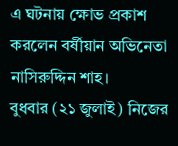এ ঘটনায় ক্ষোভ প্রকাশ করলেন বর্ষীয়ান অভিনেতা নাসিরুদ্দিন শাহ।
বুধবার (২১ জুলাই) নিজের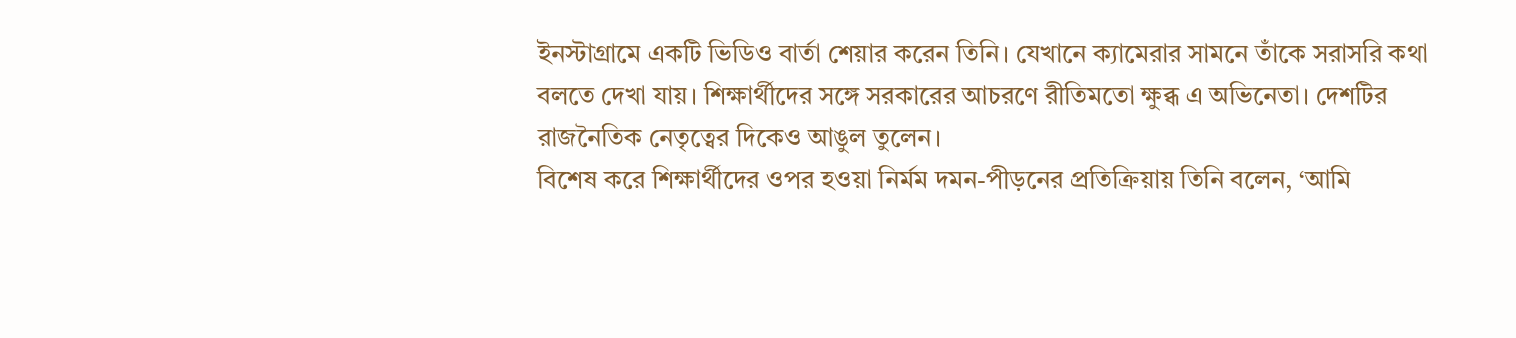ইনস্টাগ্রামে একটি ভিডিও বার্তা শেয়ার করেন তিনি। যেখানে ক্যামেরার সামনে তাঁকে সরাসরি কথা বলতে দেখা যায়। শিক্ষার্থীদের সঙ্গে সরকারের আচরণে রীতিমতো ক্ষুব্ধ এ অভিনেতা। দেশটির রাজনৈতিক নেতৃত্বের দিকেও আঙুল তুলেন।
বিশেষ করে শিক্ষার্থীদের ওপর হওয়া নির্মম দমন-পীড়নের প্রতিক্রিয়ায় তিনি বলেন, ‘আমি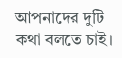আপনাদের দুটি কথা বলতে চাই।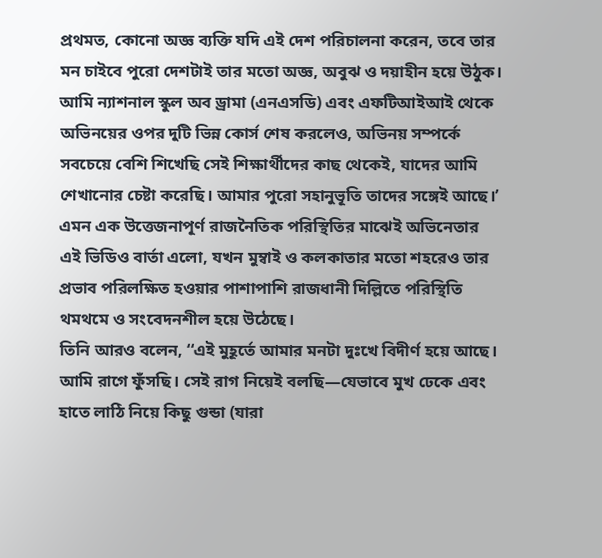প্রথমত, কোনো অজ্ঞ ব্যক্তি যদি এই দেশ পরিচালনা করেন, তবে তার মন চাইবে পুরো দেশটাই তার মতো অজ্ঞ, অবুঝ ও দয়াহীন হয়ে উঠুক। আমি ন্যাশনাল স্কুল অব ড্রামা (এনএসডি) এবং এফটিআইআই থেকে অভিনয়ের ওপর দুটি ভিন্ন কোর্স শেষ করলেও, অভিনয় সম্পর্কে সবচেয়ে বেশি শিখেছি সেই শিক্ষার্থীদের কাছ থেকেই, যাদের আমি শেখানোর চেষ্টা করেছি। আমার পুরো সহানুভূতি তাদের সঙ্গেই আছে।’
এমন এক উত্তেজনাপূর্ণ রাজনৈতিক পরিস্থিতির মাঝেই অভিনেতার এই ভিডিও বার্তা এলো, যখন মুম্বাই ও কলকাতার মতো শহরেও তার প্রভাব পরিলক্ষিত হওয়ার পাশাপাশি রাজধানী দিল্লিতে পরিস্থিতি থমথমে ও সংবেদনশীল হয়ে উঠেছে।
তিনি আরও বলেন, ‘‘এই মুহূর্তে আমার মনটা দুঃখে বিদীর্ণ হয়ে আছে। আমি রাগে ফুঁসছি। সেই রাগ নিয়েই বলছি—যেভাবে মুখ ঢেকে এবং হাতে লাঠি নিয়ে কিছু গুন্ডা (যারা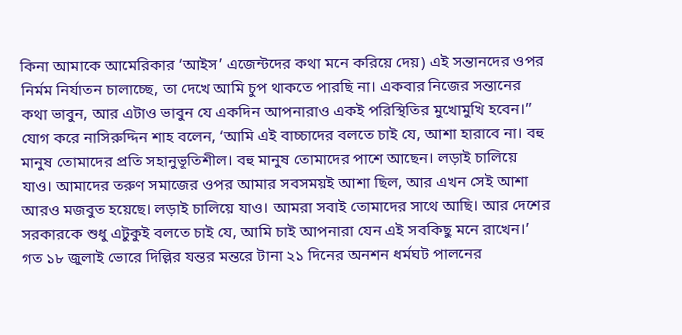কিনা আমাকে আমেরিকার ‘আইস’ এজেন্টদের কথা মনে করিয়ে দেয়) এই সন্তানদের ওপর নির্মম নির্যাতন চালাচ্ছে, তা দেখে আমি চুপ থাকতে পারছি না। একবার নিজের সন্তানের কথা ভাবুন, আর এটাও ভাবুন যে একদিন আপনারাও একই পরিস্থিতির মুখোমুখি হবেন।’’
যোগ করে নাসিরুদ্দিন শাহ বলেন, ‘আমি এই বাচ্চাদের বলতে চাই যে, আশা হারাবে না। বহু মানুষ তোমাদের প্রতি সহানুভূতিশীল। বহু মানুষ তোমাদের পাশে আছেন। লড়াই চালিয়ে যাও। আমাদের তরুণ সমাজের ওপর আমার সবসময়ই আশা ছিল, আর এখন সেই আশা আরও মজবুত হয়েছে। লড়াই চালিয়ে যাও। আমরা সবাই তোমাদের সাথে আছি। আর দেশের সরকারকে শুধু এটুকুই বলতে চাই যে, আমি চাই আপনারা যেন এই সবকিছু মনে রাখেন।’
গত ১৮ জুলাই ভোরে দিল্লির যন্তর মন্তরে টানা ২১ দিনের অনশন ধর্মঘট পালনের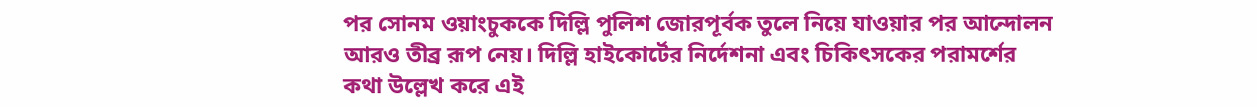পর সোনম ওয়াংচুককে দিল্লি পুলিশ জোরপূর্বক তুলে নিয়ে যাওয়ার পর আন্দোলন আরও তীব্র রূপ নেয়। দিল্লি হাইকোর্টের নির্দেশনা এবং চিকিৎসকের পরামর্শের কথা উল্লেখ করে এই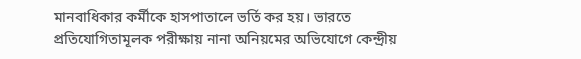মানবাধিকার কর্মীকে হাসপাতালে ভর্তি কর হয়। ভারতে প্রতিযোগিতামূলক পরীক্ষায় নানা অনিয়মের অভিযোগে কেন্দ্রীয়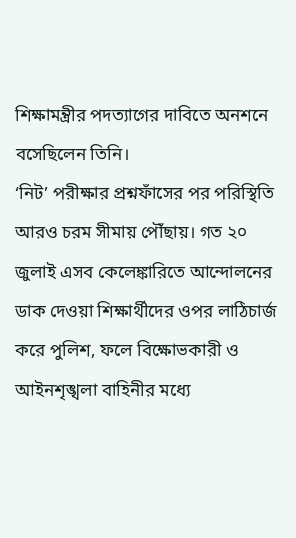শিক্ষামন্ত্রীর পদত্যাগের দাবিতে অনশনে বসেছিলেন তিনি।
‘নিট’ পরীক্ষার প্রশ্নফাঁসের পর পরিস্থিতি আরও চরম সীমায় পৌঁছায়। গত ২০ জুলাই এসব কেলেঙ্কারিতে আন্দোলনের ডাক দেওয়া শিক্ষার্থীদের ওপর লাঠিচার্জ করে পুলিশ, ফলে বিক্ষোভকারী ও আইনশৃঙ্খলা বাহিনীর মধ্যে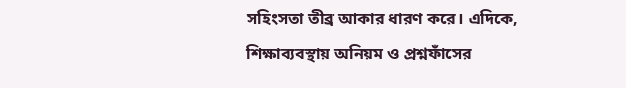সহিংসতা তীব্র আকার ধারণ করে। এদিকে, শিক্ষাব্যবস্থায় অনিয়ম ও প্রশ্নফাঁসের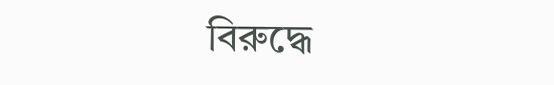বিরুদ্ধে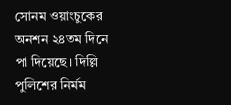সোনম ওয়াংচুকের অনশন ২৪তম দিনে পা দিয়েছে। দিল্লি পুলিশের নির্মম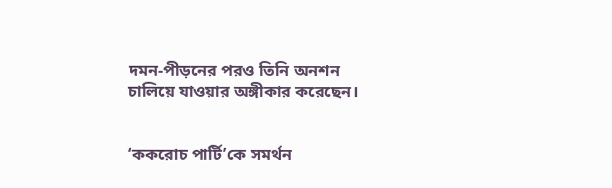দমন-পীড়নের পরও তিনি অনশন চালিয়ে যাওয়ার অঙ্গীকার করেছেন।


‘ককরোচ পার্টি’কে সমর্থন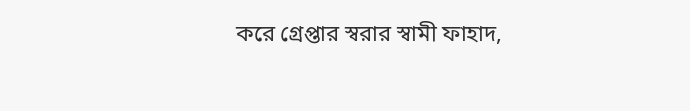করে গ্রেপ্তার স্বরার স্বামী ফাহাদ,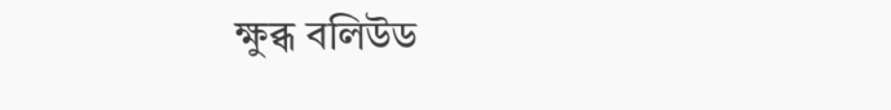ক্ষুব্ধ বলিউড